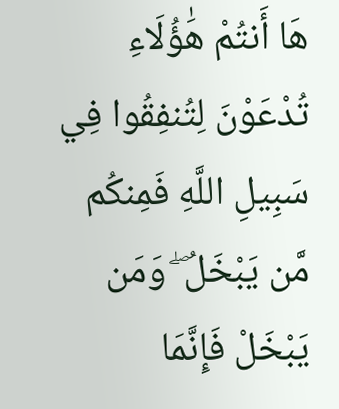هَا أَنتُمْ هَٰؤُلَاءِ تُدْعَوْنَ لِتُنفِقُوا فِي سَبِيلِ اللَّهِ فَمِنكُم مَّن يَبْخَلُ ۖ وَمَن يَبْخَلْ فَإِنَّمَا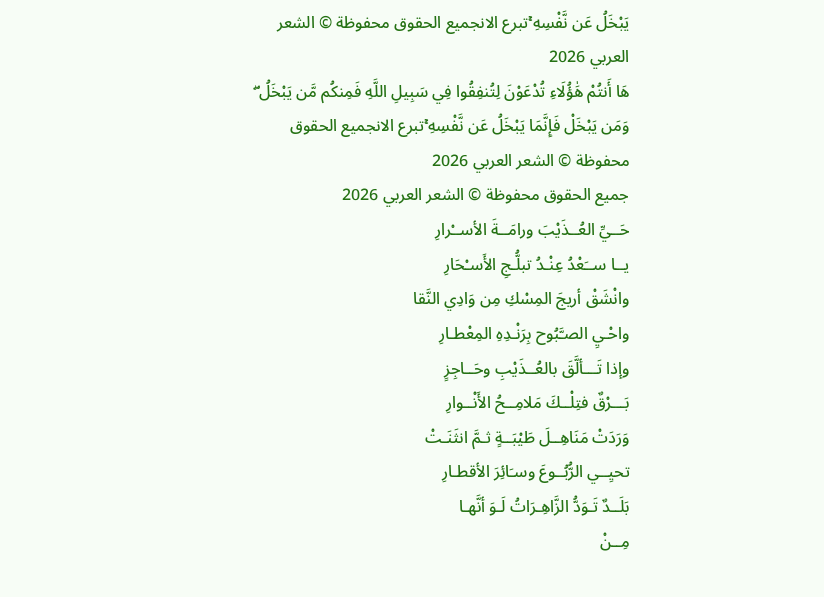يَبْخَلُ عَن نَّفْسِهِ ۚتبرع الانجميع الحقوق محفوظة © الشعر العربي 2026
هَا أَنتُمْ هَٰؤُلَاءِ تُدْعَوْنَ لِتُنفِقُوا فِي سَبِيلِ اللَّهِ فَمِنكُم مَّن يَبْخَلُ ۖ وَمَن يَبْخَلْ فَإِنَّمَا يَبْخَلُ عَن نَّفْسِهِ ۚتبرع الانجميع الحقوق محفوظة © الشعر العربي 2026
جميع الحقوق محفوظة © الشعر العربي 2026
حَــيِّ العُــذَيْبَ ورامَــةَ الأســْرارِ
يــا ســَعْدُ عِنْـدُ تبلُّـجِ الأَسـْحَارِ
وانْشَقْ أريجَ المِسْكِ مِن وَادِي النَّقا
واحْـيِ الصـَّبُوح بِرَنْـدِهِ المِعْطـارِ
وإذا تَـــألَّقَ بالعُــذَيْبِ وحَــاجِزٍ
بَـــرْقٌ فتِلْــكَ مَلامِــحُ الأَنْــوارِ
وَرَدَتْ مَنَاهِــلَ طَيْبَــةٍ ثـمَّ انثَنَـتْ
تحيِــي الرُّبُــوعَ وسـَائِرَ الأقطـارِ
بَلَــدٌ تَـوَدُّ الزَّاهِـرَاتُ لَـوَ أنَّهـا
مِــنْ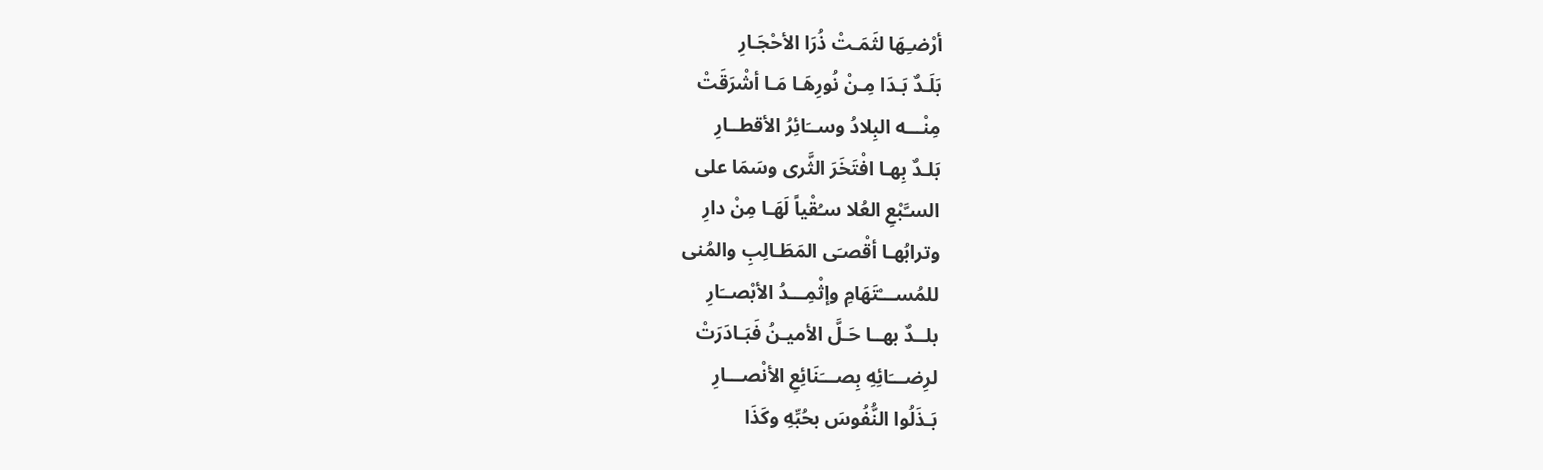أرْضـِهَا لثَمَـتْ ذُرَا الأحْجَـارِ
بَلَـدٌ بَـدَا مِـنْ نُورِهَـا مَـا أشْرَقَتْ
مِنْـــه البِلادُ وســَائِرُ الأقطــارِ
بَلـدٌ بِهـا افْتَخَرَ الثَّرى وسَمَا على
السـَّبْعِ العُلا سـُقْياً لَهَـا مِنْ دارِ
وترابُهـا أقْصـَى المَطَـالِبِ والمُنى
للمُســـْتَهَامِ وإثْمِـــدُ الأبْصــَارِ
بلــدٌ بهــا حَـلَّ الأميـنُ فَبَـادَرَتْ
لرِضـــَائِهِ بِصـــَنَائِعِ الأنْصـــارِ
بَـذَلُوا النُّفُوسَ بحُبِّهِ وكَذَا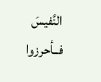النَّفيسَ
فــأحرزوا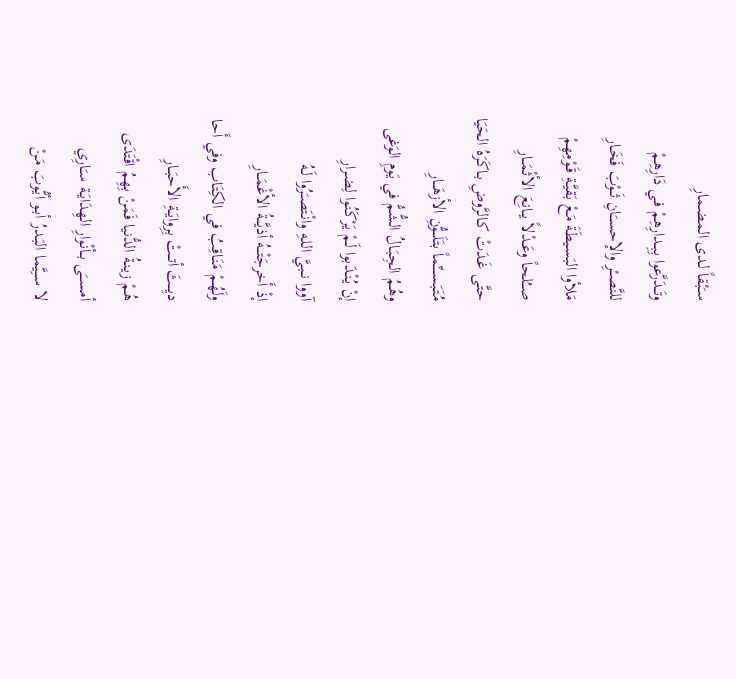سـَبْقاً لـدى المضـمارِ
وتَــدَرَّعوا بِبِــدارِهِمْ فـي دَارِهِـمْ
للنَّصــْرِ والإحســَانِ ثَــوْبَ فَخَـارِ
مَلأوا البَسـيطَةَ مَـعْ بَقيَّـةِ قَـوْمِهِمْ
صــُلحاً وعَــدْلاً يــانِعَ الأثْمَــارِ
حتَّـى غَـدَتْ كـالرَّوضِ بـاكَرَهُ الحَيَا
مُتَبَســــِّماً بتَلَـــوُّنِ الأزهَـــارِ
وهُـمُ الجِبَـالُ الشُّمُّ في يَومِ الوَغى
إنْ يُنْـدَبوا لَـمْ يَرْكَنُـوا لِضـرارِ
آووا نــبيَّ اللـهِ وانْتَصـَرُوا لَـهُ
إذْ أَخرجَتْـــهُ أذيَّـــةُ الأغْمَــارِ
ولَهُـمْ مَنَـاقِبُ في الكِتَاب وفي أَحا
ديِـــثَ أتــتْ بِرِوايَــةِ الأَحبَــارِ
هُـمْ زينـةُ الدُّنيا فَمَنْ بِهِمُ اقْتَدَى
أمســَى بــأنْوارِ الهِدَايَـة سـَارِي
لا ســِيَّما البَـدرُ أبـو أيُّـوبَ مَـنْ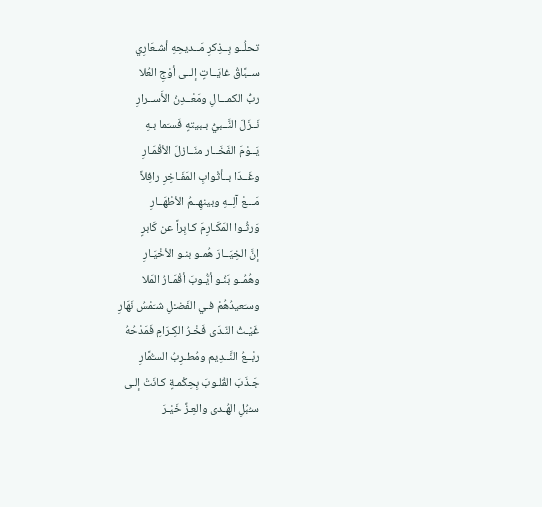تحلُــو بِــذِكرِ مَــديحِهِ أشـعَارِي
ســبَّاقُ غايَــاتٍ إلــى أوْجِ العُلا
ربُّ الكمـــالِ ومَعْــدِنُ الأَســرارِ
نَــزَلَ النَّــبيُّ بـبيتهٍ فَسـَما بـهِ
يَــوْمَ الفَخَــار منَــازلَ الأقْمَـارِ
وغَــدَا بــأثْوابِ المَفَـاخِرِ رافِلاً
مَـــعْ آلِــهِ وبينهِــمُ الأطْهَــارِ
وَرثُـوا المَكَـارِمَ كـابِراً عن كَابرٍ
إنَّ الخِيَــارَ هُمـو بنـو الأخْيَـارِ
وهُمُــو بَنُـو أيُّـوبَ أقْمَـارُ المَلا
وسـَعيدُهُمْ فـي الفَضـْلِ شـَمْسُ نَهَارِ
غَيْـثُ النّـدَى فَخْـرُ الكِـرَامِ فَمَدْحُهُ
ربْــعُ النَّــدِيم ومُطـرِبُ السـُّمَّارِ
جَـذَبَ القُلـوبَ بِحِكْمـةٍ كـانَتْ إلـى
سـُبُلِ الهُـدى والعِـزِّ خَيْـرَ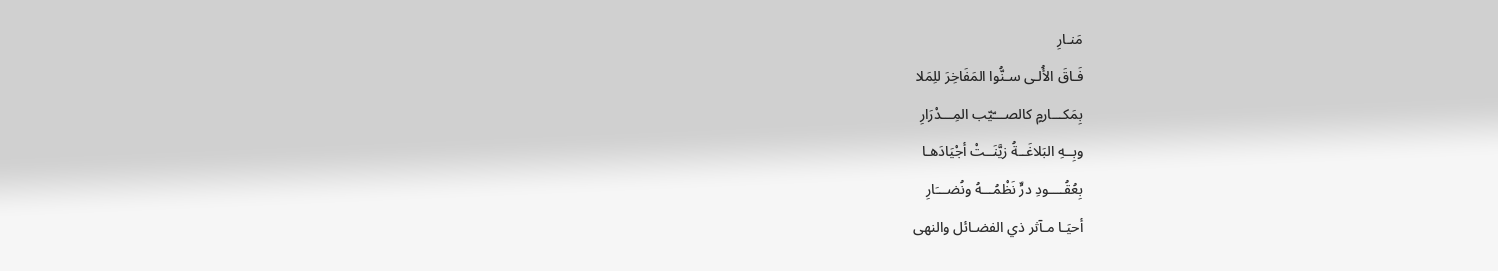مَنـارِ
فَـاقَ الأُلـى سـنُّوا المَفَاخِرَ للِمَلا
بِمَكـــارمٍ كالصـــّيّب المِـــدْرَارِ
وبِــهِ البَلاغَــةُ زيَّنَــتْ أجْيَادَهـا
بِعُقُــــودِ درٍّ نَظْمُـــهُ ونُضـــَارِ
أحيَـا مـآثر ذي الفضـائل والنهى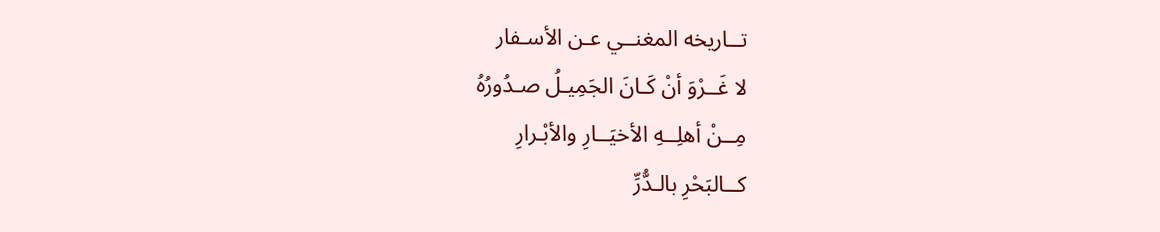تــاريخه المغنــي عـن الأسـفار
لا غَــرْوَ أنْ كَـانَ الجَمِيـلُ صـدُورُهُ
مِــنْ أهلِــهِ الأخيَــارِ والأبْـرارِ
كــالبَحْرِ بالـدُّرِّ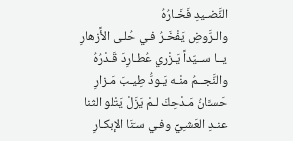النَّضـيدِ فَخَـارُهُ
والـرَّوضِ يَفْخَـرُ فـي حُلـى الأًزهارِ
يــا ســيّداً يَـزْري عُطـارِدَ قَـدْرُهُ
والنَّجــمُ منْـه يَـودُّ طِيـبَ مَـزارِ
حَسـَّانُ مَـدْحِكَ لـمْ يَزَلْ يَتْلو الثنا
عنـدِ العَشـِيِّ وفـي سـَنَا الإبكـارِ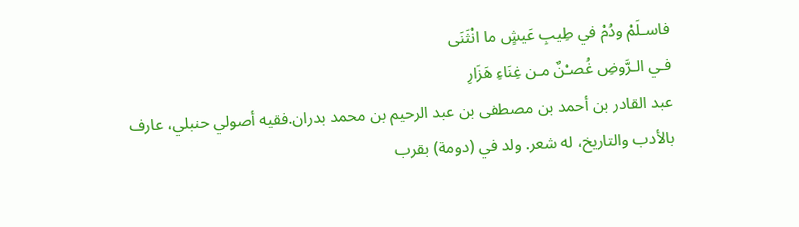فاسـلَمْ ودُمْ في طِيبِ عَيشٍ ما انْثَنَى
فـي الـرَّوضِ غُصـْنٌ مـن غِنَاءِ هَزَارِ
عبد القادر بن أحمد بن مصطفى بن عبد الرحيم بن محمد بدران.فقيه أصولي حنبلي، عارف بالأدب والتاريخ، له شعر. ولد في (دومة) بقرب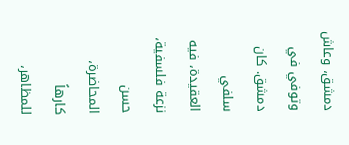دمشق، وعاش وتوفي في دمشق. كان سلفي العقيدة، فيه نزعة فلسفية، حسن المحاضرة، كارهاً للمظاهر،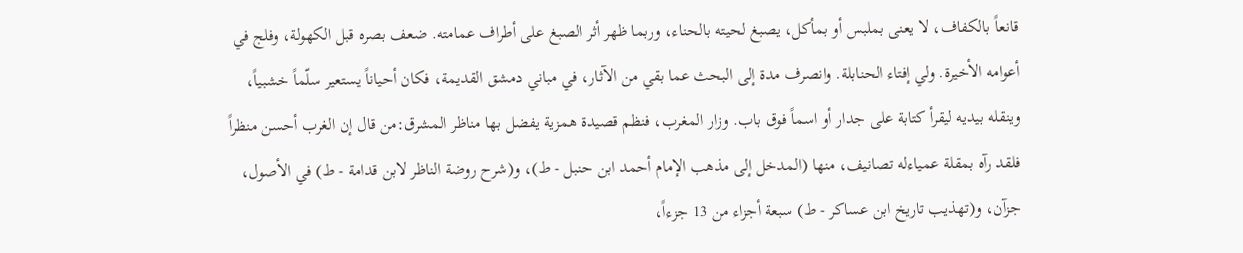قانعاً بالكفاف، لا يعنى بملبس أو بمأكل، يصبغ لحيته بالحناء، وربما ظهر أثر الصبغ على أطراف عمامته. ضعف بصره قبل الكهولة، وفلج في أعوامه الأخيرة. ولي إفتاء الحنابلة. وانصرف مدة إلى البحث عما بقي من الآثار، في مباني دمشق القديمة، فكان أحياناً يستعير سلّماً خشبياً، وينقله بيديه ليقرأ كتابة على جدار أو اسماً فوق باب. وزار المغرب، فنظم قصيدة همزية يفضل بها مناظر المشرق:من قال إن الغرب أحسن منظراً فلقد رآه بمقلة عمياءله تصانيف، منها (المدخل إلى مذهب الإمام أحمد ابن حنبل - ط)، و(شرح روضة الناظر لابن قدامة - ط) في الأصول، جزآن، و(تهذيب تاريخ ابن عساكر - ط) سبعة أجزاء من 13 جزءاً،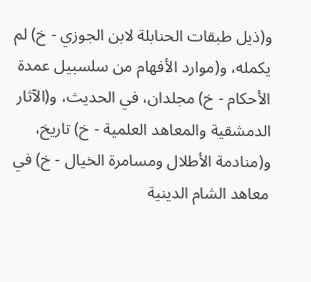و(ذيل طبقات الحنابلة لابن الجوزي - خ) لم يكمله، و(موارد الأفهام من سلسبيل عمدة الأحكام - خ) مجلدان، في الحديث، و(الآثار الدمشقية والمعاهد العلمية - خ) تاريخ، و(منادمة الأطلال ومسامرة الخيال - خ) في معاهد الشام الدينية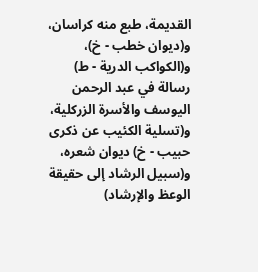القديمة، طبع منه كراسان، و(ديوان خطب - خ)، و(الكواكب الدرية - ط) رسالة في عبد الرحمن اليوسف والأسرة الزركلية، و(تسلية الكئيب عن ذكرى حبيب - خ) ديوان شعره، و(سبيل الرشاد إلى حقيقة الوعظ والإرشاد)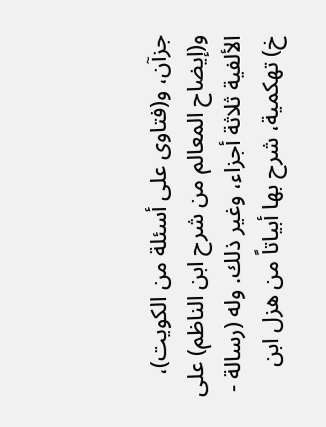جزآن، و(فتاوى على أسئلة من الكويت)، و(إيضاح المعالم من شرح ابن الناظم) على الألفية ثلاثة أجزاء، وغير ذلك. وله (رسالة - خ) تهكمية، شرح بها أبياتاً من هزل ابن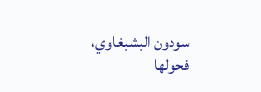سودون البشبغاوي، فحولها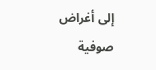إلى أغراض صوفية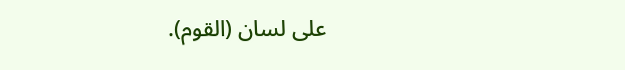على لسان (القوم).